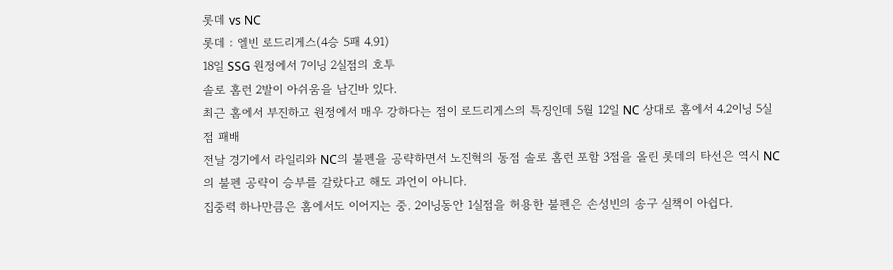롯데 vs NC
롯데 : 엘빈 로드리게스(4승 5패 4.91)
18일 SSG 원정에서 7이닝 2실점의 호투
솔로 홈런 2발이 아쉬움을 남긴바 있다.
최근 홈에서 부진하고 원정에서 매우 강하다는 점이 로드리게스의 특징인데 5월 12일 NC 상대로 홈에서 4.2이닝 5실점 패배
전날 경기에서 라일리와 NC의 불펜을 공략하면서 노진혁의 동점 솔로 홈런 포함 3점을 올린 롯데의 타선은 역시 NC의 불펜 공략이 승부를 갈랐다고 해도 과언이 아니다.
집중력 하나만큼은 홈에서도 이어지는 중. 2이닝동안 1실점을 허용한 불펜은 손성빈의 송구 실책이 아쉽다.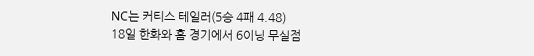NC는 커티스 테일러(5승 4패 4.48)
18일 한화와 홈 경기에서 6이닝 무실점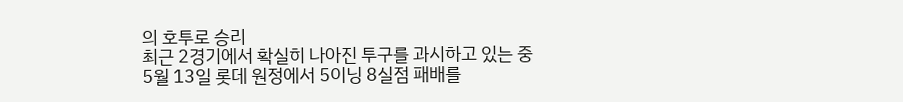의 호투로 승리
최근 2경기에서 확실히 나아진 투구를 과시하고 있는 중
5월 13일 롯데 원정에서 5이닝 8실점 패배를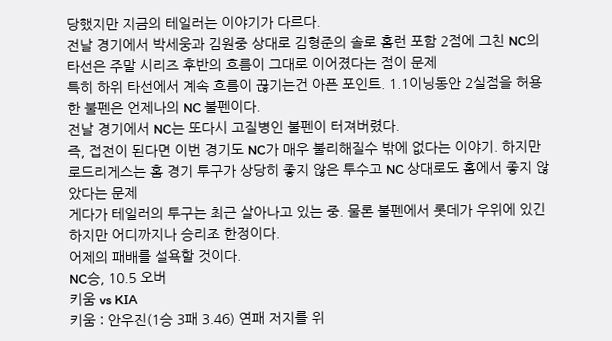당했지만 지금의 테일러는 이야기가 다르다.
전날 경기에서 박세웅과 김원중 상대로 김형준의 솔로 홈런 포함 2점에 그친 NC의 타선은 주말 시리즈 후반의 흐름이 그대로 이어졌다는 점이 문제
특히 하위 타선에서 계속 흐름이 끊기는건 아픈 포인트. 1.1이닝동안 2실점을 허용한 불펜은 언제나의 NC 불펜이다.
전날 경기에서 NC는 또다시 고질병인 불펜이 터져버렸다.
즉, 접전이 된다면 이번 경기도 NC가 매우 불리해질수 밖에 없다는 이야기. 하지만 로드리게스는 홈 경기 투구가 상당히 좋지 않은 투수고 NC 상대로도 홈에서 좋지 않았다는 문제
게다가 테일러의 투구는 최근 살아나고 있는 중. 물론 불펜에서 롯데가 우위에 있긴 하지만 어디까지나 승리조 한정이다.
어제의 패배를 설욕할 것이다.
NC승, 10.5 오버
키움 vs KIA
키움 : 안우진(1승 3패 3.46) 연패 저지를 위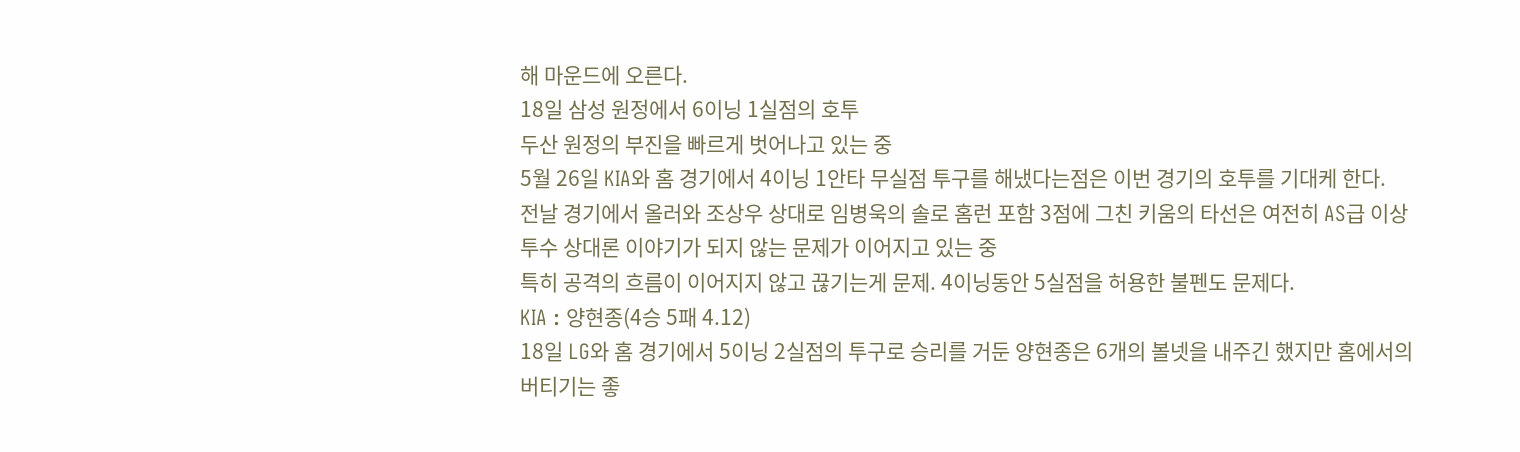해 마운드에 오른다.
18일 삼성 원정에서 6이닝 1실점의 호투
두산 원정의 부진을 빠르게 벗어나고 있는 중
5월 26일 KIA와 홈 경기에서 4이닝 1안타 무실점 투구를 해냈다는점은 이번 경기의 호투를 기대케 한다.
전날 경기에서 올러와 조상우 상대로 임병욱의 솔로 홈런 포함 3점에 그친 키움의 타선은 여전히 AS급 이상 투수 상대론 이야기가 되지 않는 문제가 이어지고 있는 중
특히 공격의 흐름이 이어지지 않고 끊기는게 문제. 4이닝동안 5실점을 허용한 불펜도 문제다.
KIA : 양현종(4승 5패 4.12)
18일 LG와 홈 경기에서 5이닝 2실점의 투구로 승리를 거둔 양현종은 6개의 볼넷을 내주긴 했지만 홈에서의 버티기는 좋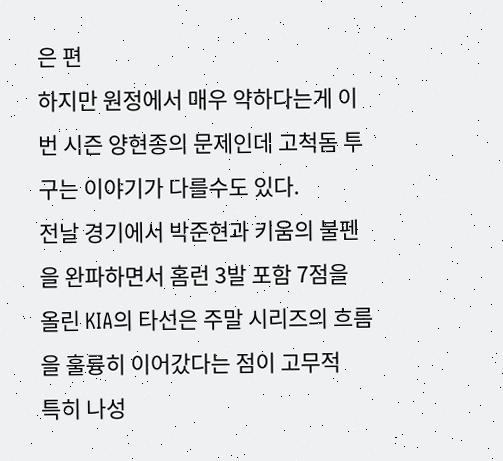은 편
하지만 원정에서 매우 약하다는게 이번 시즌 양현종의 문제인데 고척돔 투구는 이야기가 다를수도 있다.
전날 경기에서 박준현과 키움의 불펜을 완파하면서 홈런 3발 포함 7점을 올린 KIA의 타선은 주말 시리즈의 흐름을 훌륭히 이어갔다는 점이 고무적
특히 나성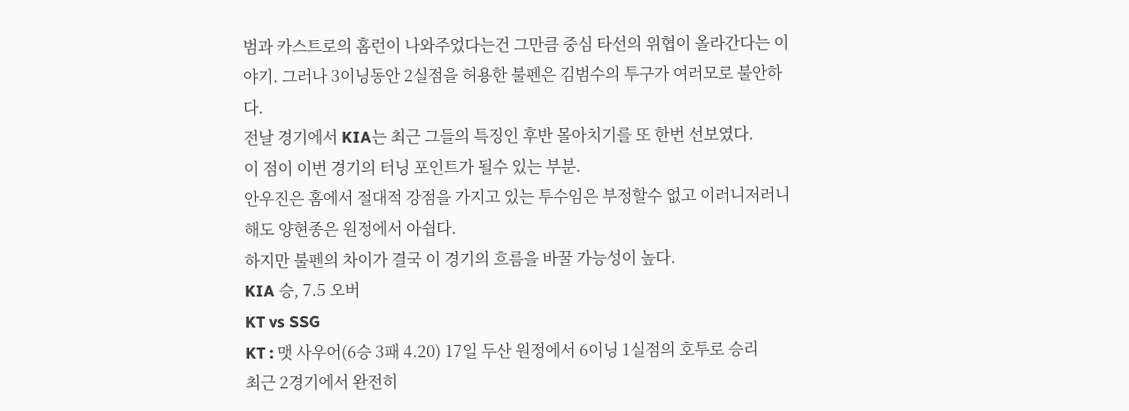범과 카스트로의 홈런이 나와주었다는건 그만큼 중심 타선의 위협이 올라간다는 이야기. 그러나 3이닝동안 2실점을 허용한 불펜은 김범수의 투구가 여러모로 불안하다.
전날 경기에서 KIA는 최근 그들의 특징인 후반 몰아치기를 또 한번 선보였다.
이 점이 이번 경기의 터닝 포인트가 될수 있는 부분.
안우진은 홈에서 절대적 강점을 가지고 있는 투수임은 부정할수 없고 이러니저러니 해도 양현종은 원정에서 아쉽다.
하지만 불펜의 차이가 결국 이 경기의 흐름을 바꿀 가능성이 높다.
KIA 승, 7.5 오버
KT vs SSG
KT : 맷 사우어(6승 3패 4.20) 17일 두산 원정에서 6이닝 1실점의 호투로 승리
최근 2경기에서 완전히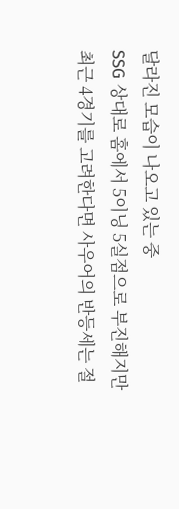달라진 모습이 나오고 있는 중
SSG 상대로 홈에서 5이닝 5실점으로 부진해지만 최근 4경기를 고려한다면 사우어의 반등세는 절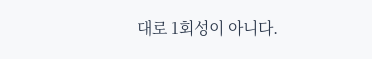대로 1회성이 아니다.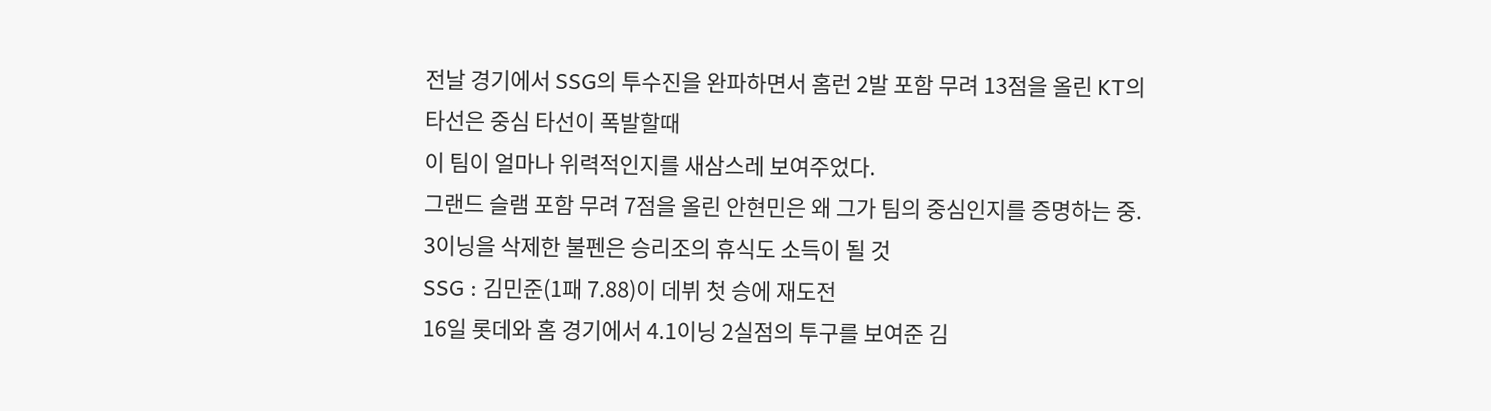전날 경기에서 SSG의 투수진을 완파하면서 홈런 2발 포함 무려 13점을 올린 KT의 타선은 중심 타선이 폭발할때
이 팀이 얼마나 위력적인지를 새삼스레 보여주었다.
그랜드 슬램 포함 무려 7점을 올린 안현민은 왜 그가 팀의 중심인지를 증명하는 중. 3이닝을 삭제한 불펜은 승리조의 휴식도 소득이 될 것
SSG : 김민준(1패 7.88)이 데뷔 첫 승에 재도전
16일 롯데와 홈 경기에서 4.1이닝 2실점의 투구를 보여준 김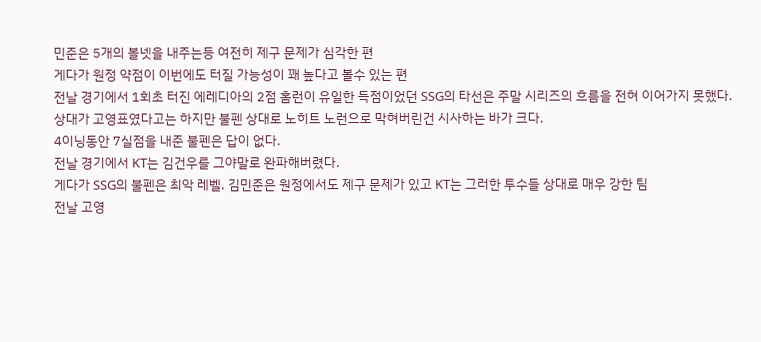민준은 5개의 볼넷을 내주는등 여전히 제구 문제가 심각한 편
게다가 원정 약점이 이번에도 터질 가능성이 꽤 높다고 볼수 있는 편
전날 경기에서 1회초 터진 에레디아의 2점 홈런이 유일한 득점이었던 SSG의 타선은 주말 시리즈의 흐름을 전혀 이어가지 못했다.
상대가 고영표였다고는 하지만 불펜 상대로 노히트 노런으로 막혀버린건 시사하는 바가 크다.
4이닝동안 7실점을 내준 불펜은 답이 없다.
전날 경기에서 KT는 김건우를 그야말로 완파해버렸다.
게다가 SSG의 불펜은 최악 레벨. 김민준은 원정에서도 제구 문제가 있고 KT는 그러한 투수들 상대로 매우 강한 팀
전날 고영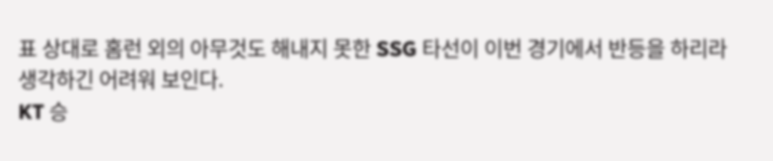표 상대로 홈런 외의 아무것도 해내지 못한 SSG 타선이 이번 경기에서 반등을 하리라 생각하긴 어려워 보인다.
KT 승